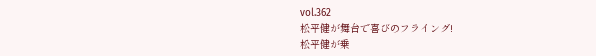vol.362
松平健が舞台で喜びのフライング!
松平健が乗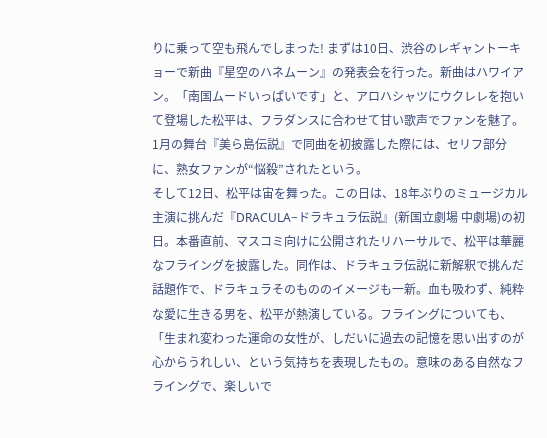りに乗って空も飛んでしまった! まずは10日、渋谷のレギャントーキョーで新曲『星空のハネムーン』の発表会を行った。新曲はハワイアン。「南国ムードいっぱいです」と、アロハシャツにウクレレを抱いて登場した松平は、フラダンスに合わせて甘い歌声でファンを魅了。1月の舞台『美ら島伝説』で同曲を初披露した際には、セリフ部分に、熟女ファンが“悩殺”されたという。
そして12日、松平は宙を舞った。この日は、18年ぶりのミュージカル主演に挑んだ『DRACULA−ドラキュラ伝説』(新国立劇場 中劇場)の初日。本番直前、マスコミ向けに公開されたリハーサルで、松平は華麗なフライングを披露した。同作は、ドラキュラ伝説に新解釈で挑んだ話題作で、ドラキュラそのもののイメージも一新。血も吸わず、純粋な愛に生きる男を、松平が熱演している。フライングについても、「生まれ変わった運命の女性が、しだいに過去の記憶を思い出すのが心からうれしい、という気持ちを表現したもの。意味のある自然なフライングで、楽しいで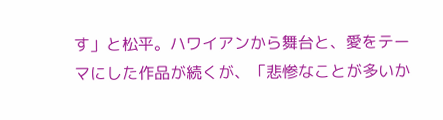す」と松平。ハワイアンから舞台と、愛をテーマにした作品が続くが、「悲惨なことが多いか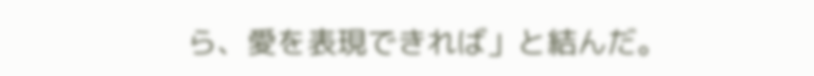ら、愛を表現できれば」と結んだ。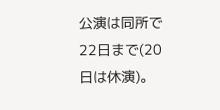公演は同所で22日まで(20日は休演)。